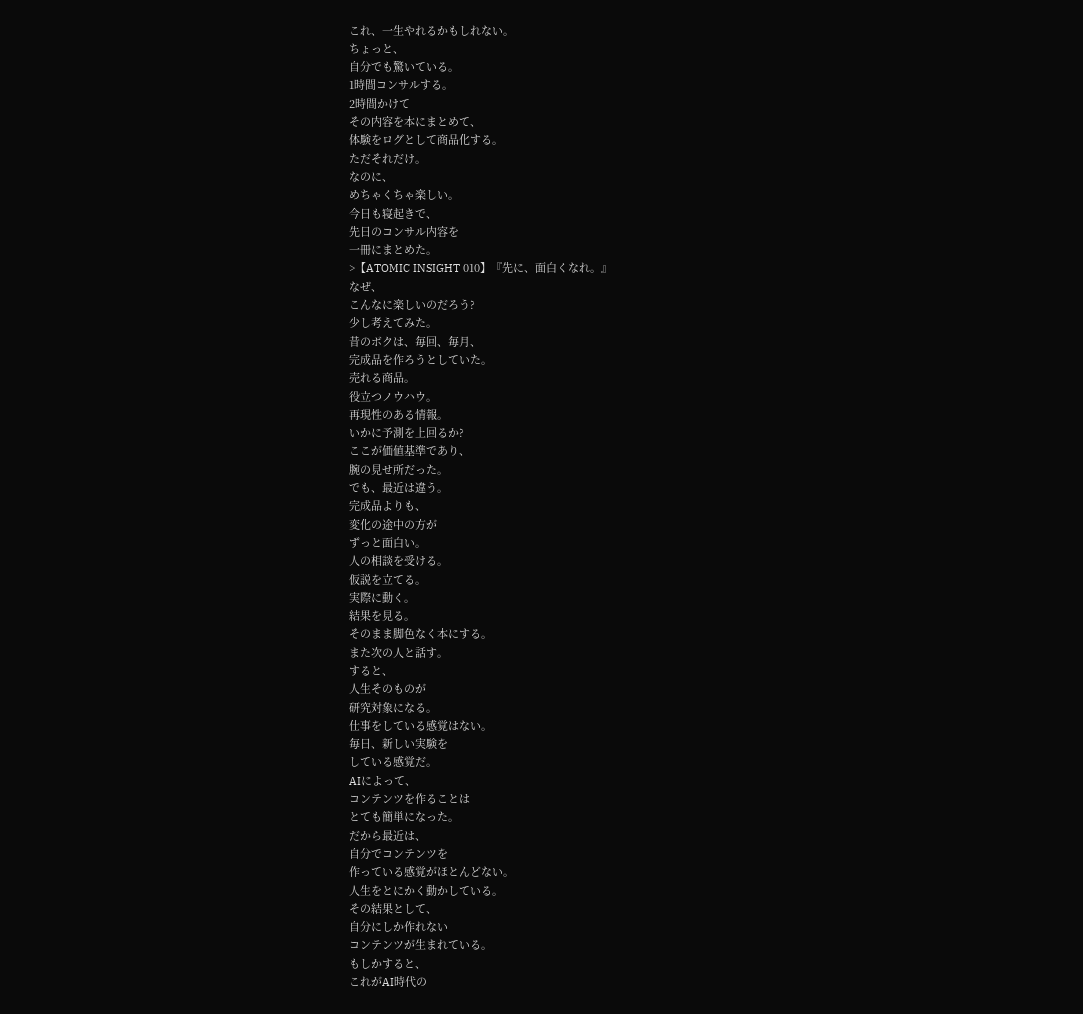これ、一生やれるかもしれない。
ちょっと、
自分でも驚いている。
1時間コンサルする。
2時間かけて
その内容を本にまとめて、
体験をログとして商品化する。
ただそれだけ。
なのに、
めちゃくちゃ楽しい。
今日も寝起きで、
先日のコンサル内容を
一冊にまとめた。
>【ATOMIC INSIGHT 010】『先に、面白くなれ。』
なぜ、
こんなに楽しいのだろう?
少し考えてみた。
昔のボクは、毎回、毎月、
完成品を作ろうとしていた。
売れる商品。
役立つノウハウ。
再現性のある情報。
いかに予測を上回るか?
ここが価値基準であり、
腕の見せ所だった。
でも、最近は違う。
完成品よりも、
変化の途中の方が
ずっと面白い。
人の相談を受ける。
仮説を立てる。
実際に動く。
結果を見る。
そのまま脚色なく本にする。
また次の人と話す。
すると、
人生そのものが
研究対象になる。
仕事をしている感覚はない。
毎日、新しい実験を
している感覚だ。
AIによって、
コンテンツを作ることは
とても簡単になった。
だから最近は、
自分でコンテンツを
作っている感覚がほとんどない。
人生をとにかく動かしている。
その結果として、
自分にしか作れない
コンテンツが生まれている。
もしかすると、
これがAI時代の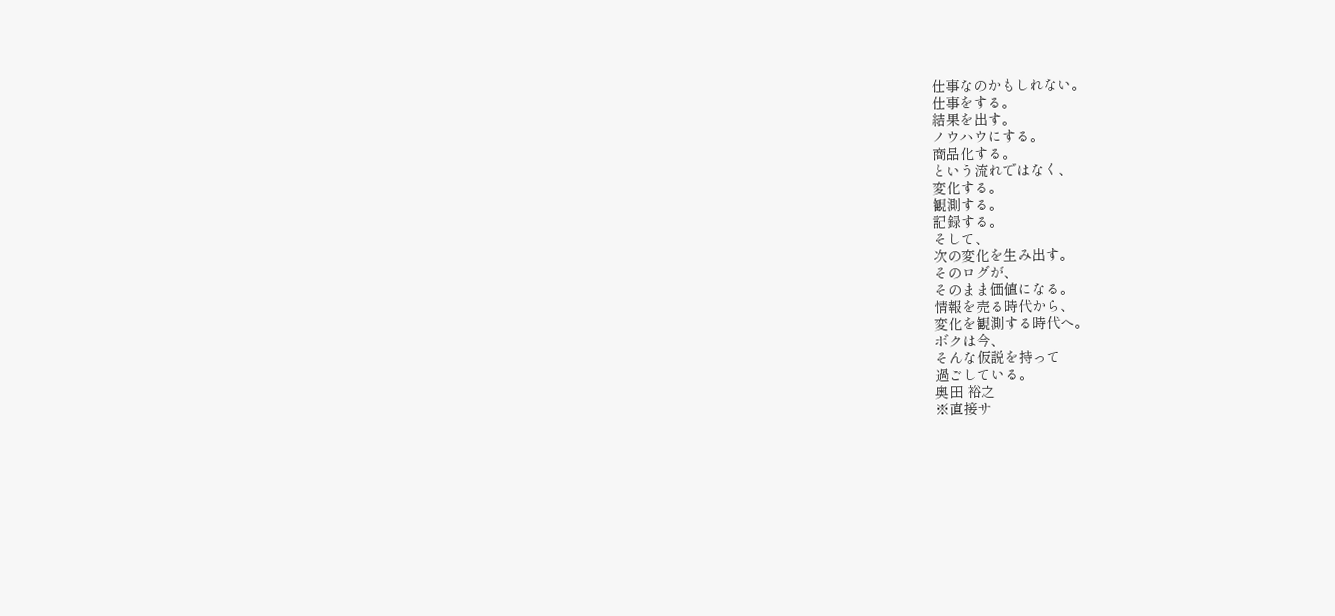仕事なのかもしれない。
仕事をする。
結果を出す。
ノウハウにする。
商品化する。
という流れではなく、
変化する。
観測する。
記録する。
そして、
次の変化を生み出す。
そのログが、
そのまま価値になる。
情報を売る時代から、
変化を観測する時代へ。
ボクは今、
そんな仮説を持って
過ごしている。
奥田 裕之
※直接サ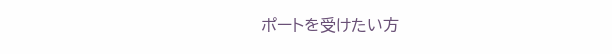ポートを受けたい方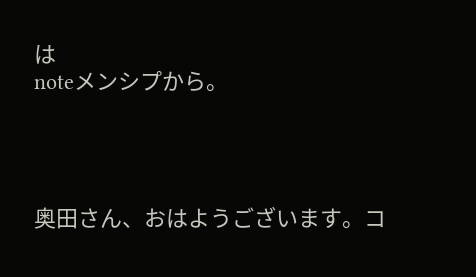は
noteメンシプから。




奥田さん、おはようございます。コ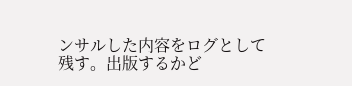ンサルした内容をログとして残す。出版するかど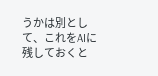うかは別として、これをAIに残しておくと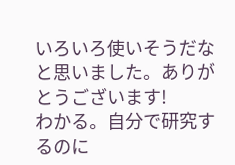いろいろ使いそうだなと思いました。ありがとうございます!
わかる。自分で研究するのに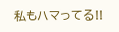私もハマってる!!